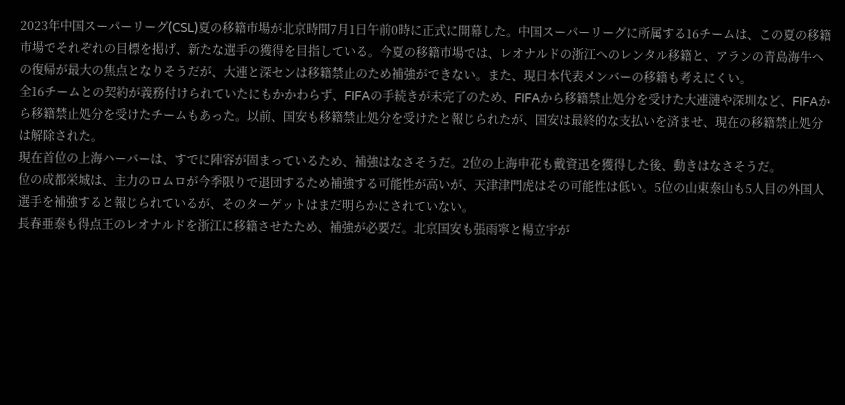2023年中国スーパーリーグ(CSL)夏の移籍市場が北京時間7月1日午前0時に正式に開幕した。中国スーパーリーグに所属する16チームは、この夏の移籍市場でそれぞれの目標を掲げ、新たな選手の獲得を目指している。今夏の移籍市場では、レオナルドの浙江へのレンタル移籍と、アランの青島海牛への復帰が最大の焦点となりそうだが、大連と深センは移籍禁止のため補強ができない。また、現日本代表メンバーの移籍も考えにくい。
全16チームとの契約が義務付けられていたにもかかわらず、FIFAの手続きが未完了のため、FIFAから移籍禁止処分を受けた大連漣や深圳など、FIFAから移籍禁止処分を受けたチームもあった。以前、国安も移籍禁止処分を受けたと報じられたが、国安は最終的な支払いを済ませ、現在の移籍禁止処分は解除された。
現在首位の上海ハーバーは、すでに陣容が固まっているため、補強はなさそうだ。2位の上海申花も戴資迅を獲得した後、動きはなさそうだ。
位の成都栄城は、主力のロムロが今季限りで退団するため補強する可能性が高いが、天津津門虎はその可能性は低い。5位の山東泰山も5人目の外国人選手を補強すると報じられているが、そのターゲットはまだ明らかにされていない。
長春亜泰も得点王のレオナルドを浙江に移籍させたため、補強が必要だ。北京国安も張雨寧と楊立宇が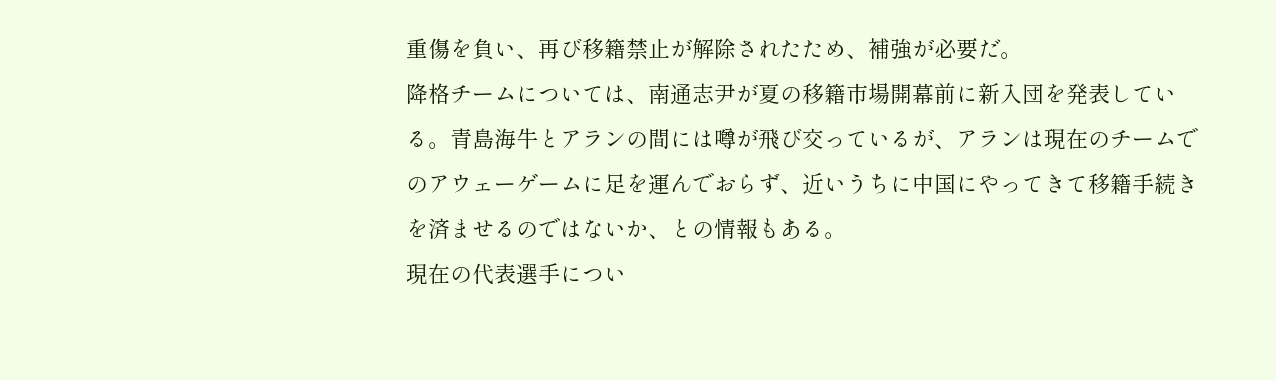重傷を負い、再び移籍禁止が解除されたため、補強が必要だ。
降格チームについては、南通志尹が夏の移籍市場開幕前に新入団を発表している。青島海牛とアランの間には噂が飛び交っているが、アランは現在のチームでのアウェーゲームに足を運んでおらず、近いうちに中国にやってきて移籍手続きを済ませるのではないか、との情報もある。
現在の代表選手につい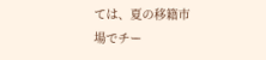ては、夏の移籍市場でチー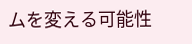ムを変える可能性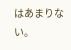はあまりない。